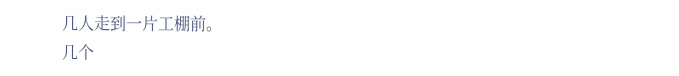几人走到一片工棚前。
几个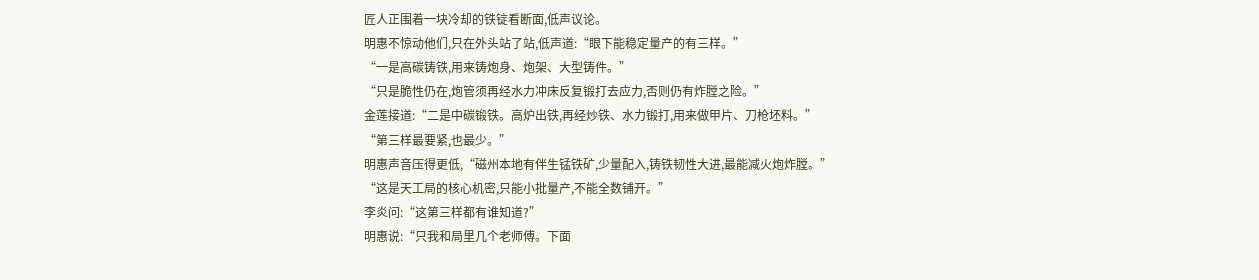匠人正围着一块冷却的铁锭看断面,低声议论。
明惠不惊动他们,只在外头站了站,低声道:“眼下能稳定量产的有三样。”
“一是高碳铸铁,用来铸炮身、炮架、大型铸件。”
“只是脆性仍在,炮管须再经水力冲床反复锻打去应力,否则仍有炸膛之险。”
金莲接道:“二是中碳锻铁。高炉出铁,再经炒铁、水力锻打,用来做甲片、刀枪坯料。”
“第三样最要紧,也最少。”
明惠声音压得更低,“磁州本地有伴生锰铁矿,少量配入,铸铁韧性大进,最能减火炮炸膛。”
“这是天工局的核心机密,只能小批量产,不能全数铺开。”
李炎问:“这第三样都有谁知道?”
明惠说:“只我和局里几个老师傅。下面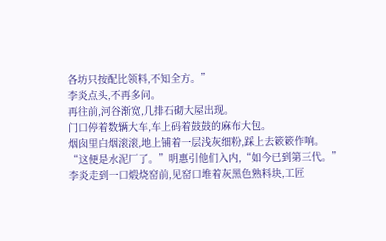各坊只按配比领料,不知全方。”
李炎点头,不再多问。
再往前,河谷渐宽,几排石砌大屋出现。
门口停着数辆大车,车上码着鼓鼓的麻布大包。
烟囱里白烟滚滚,地上铺着一层浅灰细粉,踩上去簌簌作响。
“这便是水泥厂了。”明惠引他们入内,“如今已到第三代。”
李炎走到一口煅烧窑前,见窑口堆着灰黑色熟料块,工匠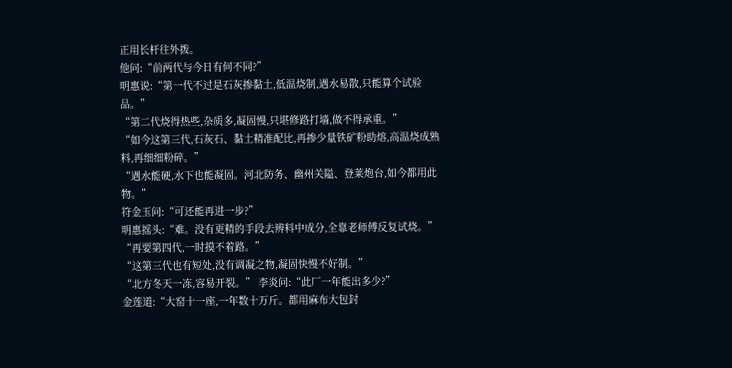正用长杆往外拨。
他问:“前两代与今日有何不同?”
明惠说:“第一代不过是石灰掺黏土,低温烧制,遇水易散,只能算个试验品。”
“第二代烧得热些,杂质多,凝固慢,只堪修路打墙,做不得承重。”
“如今这第三代,石灰石、黏土精准配比,再掺少量铁矿粉助熔,高温烧成熟料,再细细粉碎。”
“遇水能硬,水下也能凝固。河北防务、幽州关隘、登莱炮台,如今都用此物。”
符金玉问:“可还能再进一步?”
明惠摇头:“难。没有更精的手段去辨料中成分,全靠老师傅反复试烧。”
“再要第四代,一时摸不着路。”
“这第三代也有短处,没有调凝之物,凝固快慢不好制。”
“北方冬天一冻,容易开裂。” 李炎问:“此厂一年能出多少?”
金莲道:“大窑十一座,一年数十万斤。都用麻布大包封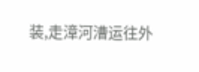装,走漳河漕运往外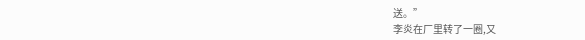送。”
李炎在厂里转了一圈,又